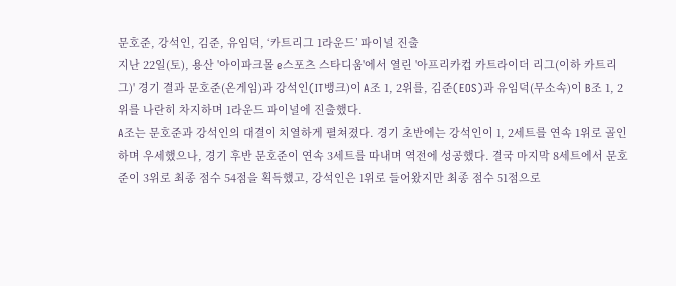문호준, 강석인, 김준, 유임덕, ‘카트리그 1라운드’ 파이널 진출
지난 22일(토), 용산 '아이파크몰 e스포츠 스타디움'에서 열린 '아프리카컵 카트라이더 리그(이하 카트리그)' 경기 결과 문호준(온게임)과 강석인(IT뱅크)이 A조 1, 2위를, 김준(EOS)과 유임덕(무소속)이 B조 1, 2위를 나란히 차지하며 1라운드 파이널에 진출했다.
A조는 문호준과 강석인의 대결이 치열하게 펼쳐졌다. 경기 초반에는 강석인이 1, 2세트를 연속 1위로 골인하며 우세했으나, 경기 후반 문호준이 연속 3세트를 따내며 역전에 성공했다. 결국 마지막 8세트에서 문호준이 3위로 최종 점수 54점을 획득했고, 강석인은 1위로 들어왔지만 최종 점수 51점으로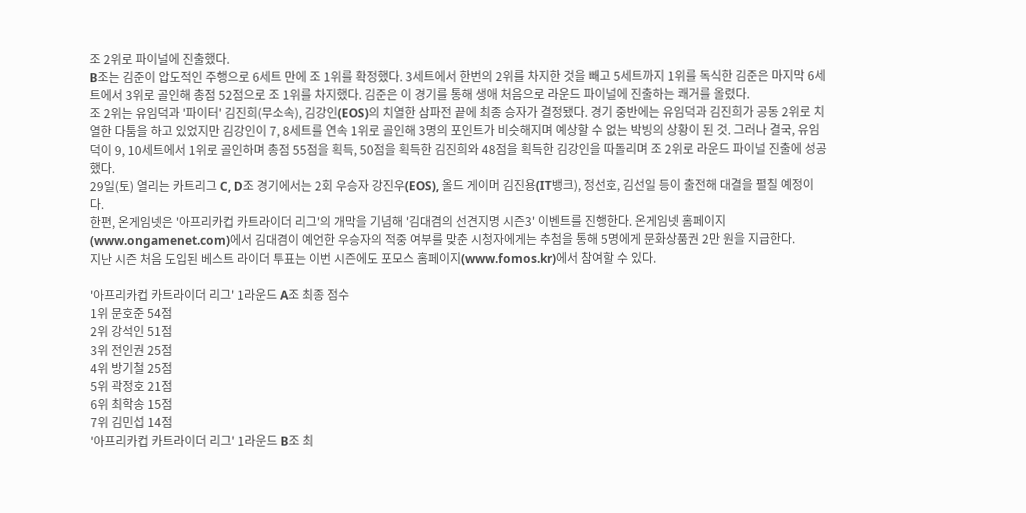조 2위로 파이널에 진출했다.
B조는 김준이 압도적인 주행으로 6세트 만에 조 1위를 확정했다. 3세트에서 한번의 2위를 차지한 것을 빼고 5세트까지 1위를 독식한 김준은 마지막 6세트에서 3위로 골인해 총점 52점으로 조 1위를 차지했다. 김준은 이 경기를 통해 생애 처음으로 라운드 파이널에 진출하는 쾌거를 올렸다.
조 2위는 유임덕과 '파이터' 김진희(무소속), 김강인(EOS)의 치열한 삼파전 끝에 최종 승자가 결정됐다. 경기 중반에는 유임덕과 김진희가 공동 2위로 치열한 다툼을 하고 있었지만 김강인이 7, 8세트를 연속 1위로 골인해 3명의 포인트가 비슷해지며 예상할 수 없는 박빙의 상황이 된 것. 그러나 결국, 유임덕이 9, 10세트에서 1위로 골인하며 총점 55점을 획득, 50점을 획득한 김진희와 48점을 획득한 김강인을 따돌리며 조 2위로 라운드 파이널 진출에 성공했다.
29일(토) 열리는 카트리그 C, D조 경기에서는 2회 우승자 강진우(EOS), 올드 게이머 김진용(IT뱅크), 정선호, 김선일 등이 출전해 대결을 펼칠 예정이다.
한편, 온게임넷은 '아프리카컵 카트라이더 리그'의 개막을 기념해 '김대겸의 선견지명 시즌3' 이벤트를 진행한다. 온게임넷 홈페이지(www.ongamenet.com)에서 김대겸이 예언한 우승자의 적중 여부를 맞춘 시청자에게는 추첨을 통해 5명에게 문화상품권 2만 원을 지급한다.
지난 시즌 처음 도입된 베스트 라이더 투표는 이번 시즌에도 포모스 홈페이지(www.fomos.kr)에서 참여할 수 있다.

'아프리카컵 카트라이더 리그' 1라운드 A조 최종 점수
1위 문호준 54점
2위 강석인 51점
3위 전인권 25점
4위 방기철 25점
5위 곽정호 21점
6위 최학송 15점
7위 김민섭 14점
'아프리카컵 카트라이더 리그' 1라운드 B조 최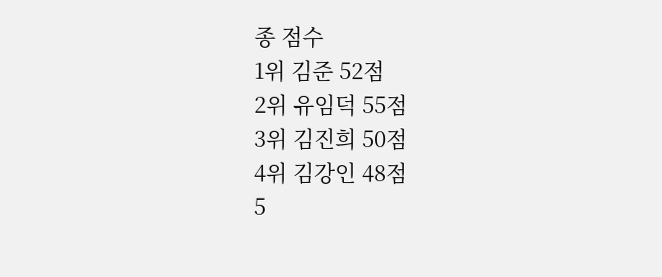종 점수
1위 김준 52점
2위 유임덕 55점
3위 김진희 50점
4위 김강인 48점
5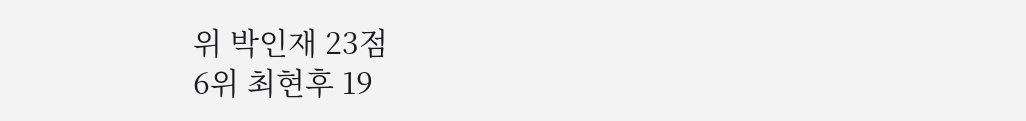위 박인재 23점
6위 최현후 19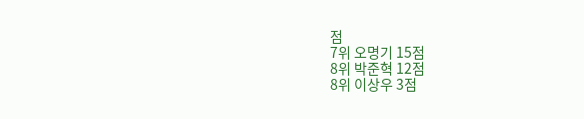점
7위 오명기 15점
8위 박준혁 12점
8위 이상우 3점